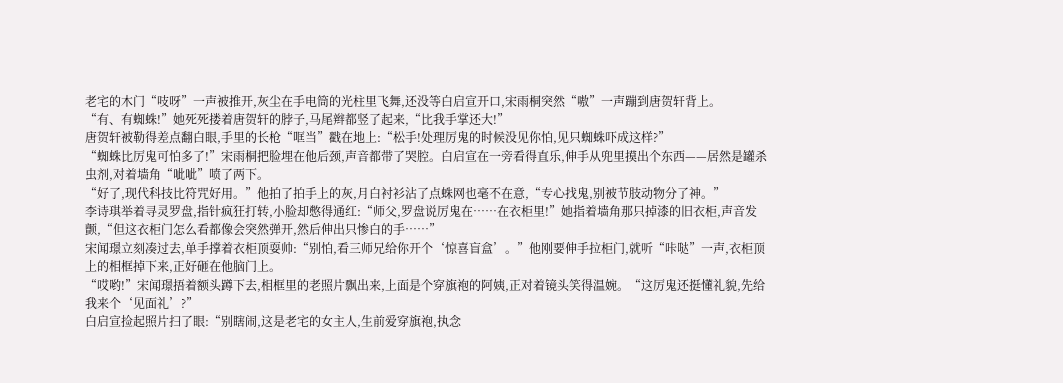老宅的木门“吱呀”一声被推开,灰尘在手电筒的光柱里飞舞,还没等白启宣开口,宋雨桐突然“嗷”一声蹦到唐贺轩背上。
“有、有蜘蛛!”她死死搂着唐贺轩的脖子,马尾辫都竖了起来,“比我手掌还大!”
唐贺轩被勒得差点翻白眼,手里的长枪“哐当”戳在地上:“松手!处理厉鬼的时候没见你怕,见只蜘蛛吓成这样?”
“蜘蛛比厉鬼可怕多了!”宋雨桐把脸埋在他后颈,声音都带了哭腔。白启宣在一旁看得直乐,伸手从兜里摸出个东西——居然是罐杀虫剂,对着墙角“呲呲”喷了两下。
“好了,现代科技比符咒好用。”他拍了拍手上的灰,月白衬衫沾了点蛛网也毫不在意,“专心找鬼,别被节肢动物分了神。”
李诗琪举着寻灵罗盘,指针疯狂打转,小脸却憋得通红:“师父,罗盘说厉鬼在……在衣柜里!”她指着墙角那只掉漆的旧衣柜,声音发颤,“但这衣柜门怎么看都像会突然弹开,然后伸出只惨白的手……”
宋闻璟立刻凑过去,单手撑着衣柜顶耍帅:“别怕,看三师兄给你开个‘惊喜盲盒’。”他刚要伸手拉柜门,就听“咔哒”一声,衣柜顶上的相框掉下来,正好砸在他脑门上。
“哎哟!”宋闻璟捂着额头蹲下去,相框里的老照片飘出来,上面是个穿旗袍的阿姨,正对着镜头笑得温婉。“这厉鬼还挺懂礼貌,先给我来个‘见面礼’?”
白启宣捡起照片扫了眼:“别瞎闹,这是老宅的女主人,生前爱穿旗袍,执念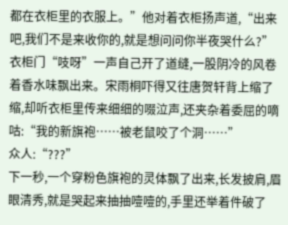都在衣柜里的衣服上。”他对着衣柜扬声道,“出来吧,我们不是来收你的,就是想问问你半夜哭什么?”
衣柜门“吱呀”一声自己开了道缝,一股阴冷的风卷着香水味飘出来。宋雨桐吓得又往唐贺轩背上缩了缩,却听衣柜里传来细细的啜泣声,还夹杂着委屈的嘀咕:“我的新旗袍……被老鼠咬了个洞……”
众人:“???”
下一秒,一个穿粉色旗袍的灵体飘了出来,长发披肩,眉眼清秀,就是哭起来抽抽噎噎的,手里还举着件破了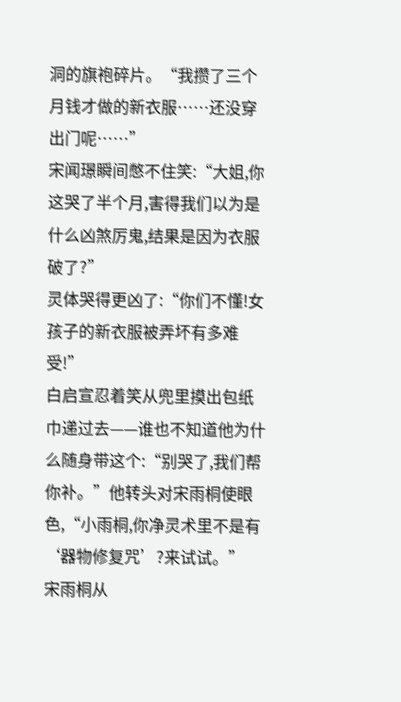洞的旗袍碎片。“我攒了三个月钱才做的新衣服……还没穿出门呢……”
宋闻璟瞬间憋不住笑:“大姐,你这哭了半个月,害得我们以为是什么凶煞厉鬼,结果是因为衣服破了?”
灵体哭得更凶了:“你们不懂!女孩子的新衣服被弄坏有多难受!”
白启宣忍着笑从兜里摸出包纸巾递过去——谁也不知道他为什么随身带这个:“别哭了,我们帮你补。”他转头对宋雨桐使眼色,“小雨桐,你净灵术里不是有‘器物修复咒’?来试试。”
宋雨桐从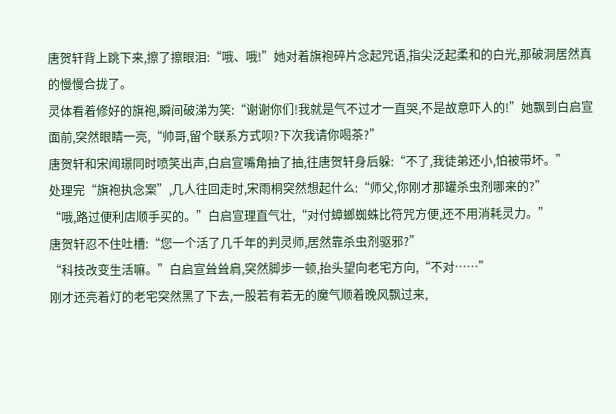唐贺轩背上跳下来,擦了擦眼泪:“哦、哦!”她对着旗袍碎片念起咒语,指尖泛起柔和的白光,那破洞居然真的慢慢合拢了。
灵体看着修好的旗袍,瞬间破涕为笑:“谢谢你们!我就是气不过才一直哭,不是故意吓人的!”她飘到白启宣面前,突然眼睛一亮,“帅哥,留个联系方式呗?下次我请你喝茶?”
唐贺轩和宋闻璟同时喷笑出声,白启宣嘴角抽了抽,往唐贺轩身后躲:“不了,我徒弟还小,怕被带坏。”
处理完“旗袍执念案”,几人往回走时,宋雨桐突然想起什么:“师父,你刚才那罐杀虫剂哪来的?”
“哦,路过便利店顺手买的。”白启宣理直气壮,“对付蟑螂蜘蛛比符咒方便,还不用消耗灵力。”
唐贺轩忍不住吐槽:“您一个活了几千年的判灵师,居然靠杀虫剂驱邪?”
“科技改变生活嘛。”白启宣耸耸肩,突然脚步一顿,抬头望向老宅方向,“不对……”
刚才还亮着灯的老宅突然黑了下去,一股若有若无的魔气顺着晚风飘过来,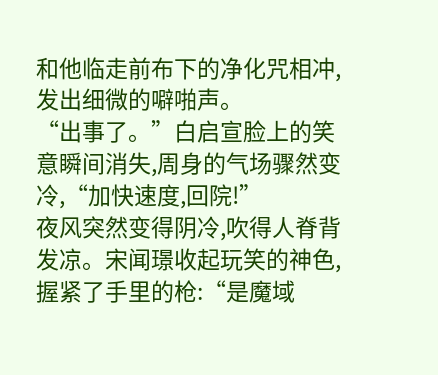和他临走前布下的净化咒相冲,发出细微的噼啪声。
“出事了。”白启宣脸上的笑意瞬间消失,周身的气场骤然变冷,“加快速度,回院!”
夜风突然变得阴冷,吹得人脊背发凉。宋闻璟收起玩笑的神色,握紧了手里的枪:“是魔域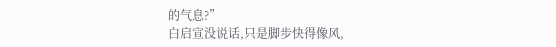的气息?”
白启宣没说话,只是脚步快得像风,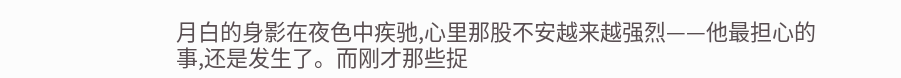月白的身影在夜色中疾驰,心里那股不安越来越强烈——他最担心的事,还是发生了。而刚才那些捉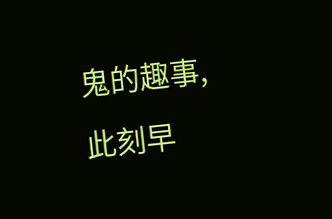鬼的趣事,此刻早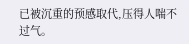已被沉重的预感取代,压得人喘不过气。